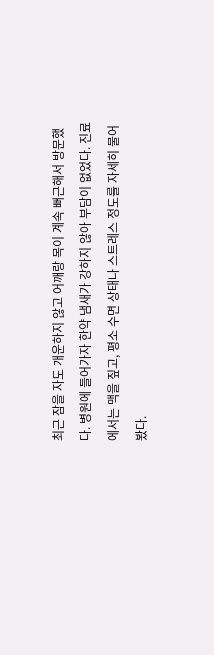최근 잠을 자도 개운하지 않고 어깨랑 목이 계속 뻐근해서 방문했다. 병원에 들어가자 한약 냄새가 강하지 않아 부담이 없었다. 진료에서는 맥을 짚고, 평소 수면 상태나 스트레스 정도를 자세히 물어봤다.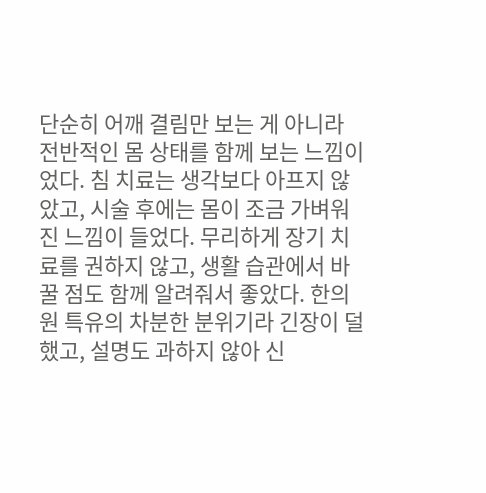단순히 어깨 결림만 보는 게 아니라 전반적인 몸 상태를 함께 보는 느낌이었다. 침 치료는 생각보다 아프지 않았고, 시술 후에는 몸이 조금 가벼워진 느낌이 들었다. 무리하게 장기 치료를 권하지 않고, 생활 습관에서 바꿀 점도 함께 알려줘서 좋았다. 한의원 특유의 차분한 분위기라 긴장이 덜했고, 설명도 과하지 않아 신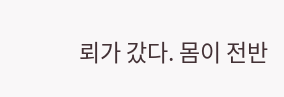뢰가 갔다. 몸이 전반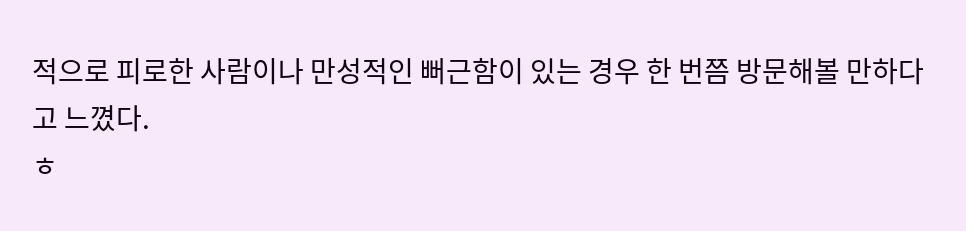적으로 피로한 사람이나 만성적인 뻐근함이 있는 경우 한 번쯤 방문해볼 만하다고 느꼈다.
ㅎ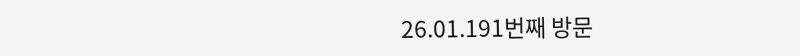26.01.191번째 방문